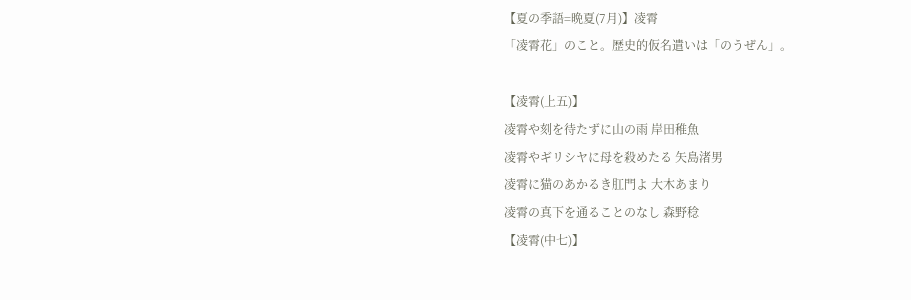【夏の季語=晩夏(7月)】凌霄
「凌霄花」のこと。歴史的仮名遣いは「のうぜん」。

【凌霄(上五)】
凌霄や刻を待たずに山の雨 岸田稚魚
凌霄やギリシヤに母を殺めたる 矢島渚男
凌霄に猫のあかるき肛門よ 大木あまり
凌霄の真下を通ることのなし 森野稔
【凌霄(中七)】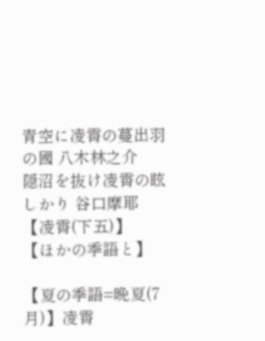青空に凌霄の蔓出羽の國 八木林之介
隠沼を抜け凌霄の眩しかり 谷口摩耶
【凌霄(下五)】
【ほかの季語と】

【夏の季語=晩夏(7月)】凌霄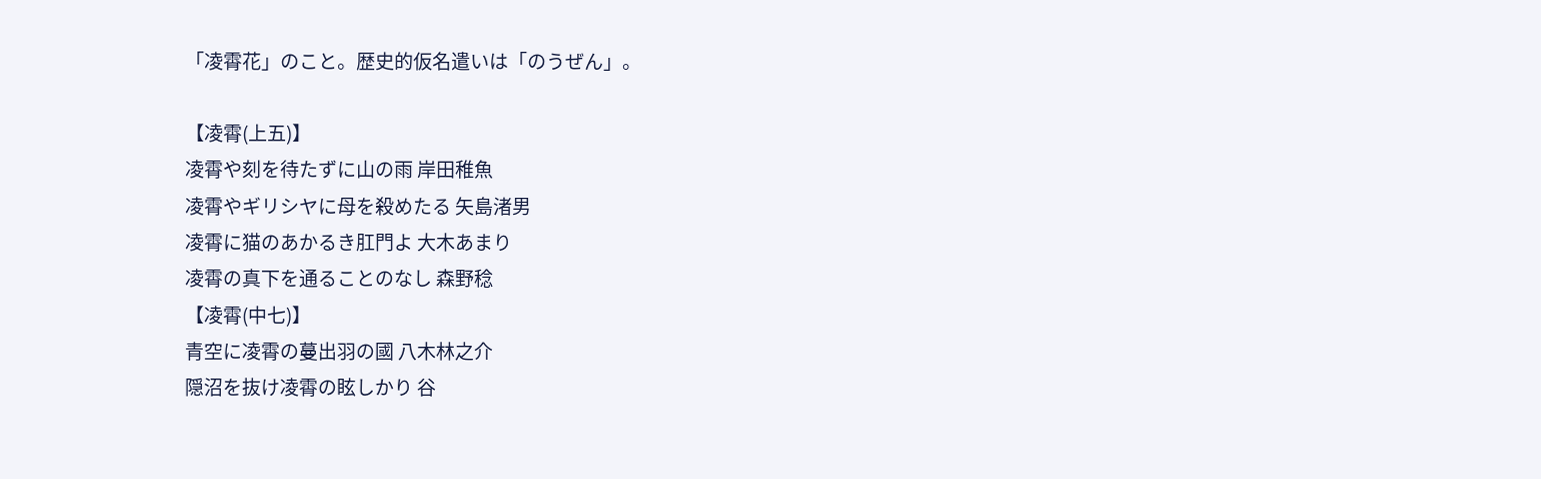「凌霄花」のこと。歴史的仮名遣いは「のうぜん」。

【凌霄(上五)】
凌霄や刻を待たずに山の雨 岸田稚魚
凌霄やギリシヤに母を殺めたる 矢島渚男
凌霄に猫のあかるき肛門よ 大木あまり
凌霄の真下を通ることのなし 森野稔
【凌霄(中七)】
青空に凌霄の蔓出羽の國 八木林之介
隠沼を抜け凌霄の眩しかり 谷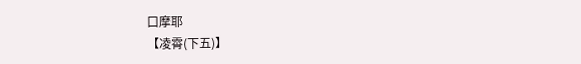口摩耶
【凌霄(下五)】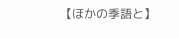【ほかの季語と】